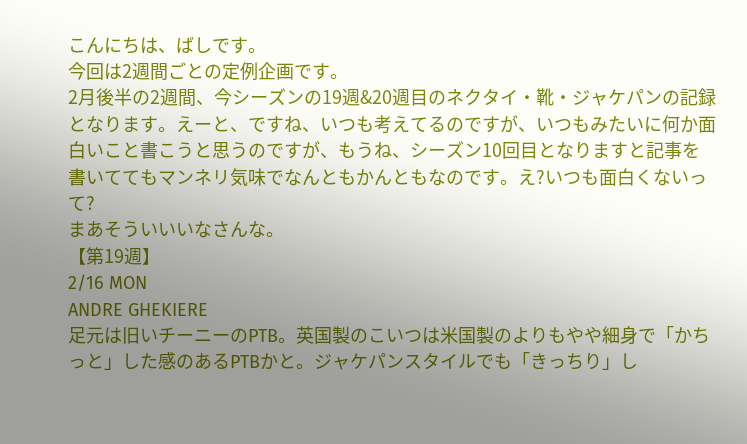こんにちは、ばしです。
今回は2週間ごとの定例企画です。
2月後半の2週間、今シーズンの19週&20週目のネクタイ・靴・ジャケパンの記録となります。えーと、ですね、いつも考えてるのですが、いつもみたいに何か面白いこと書こうと思うのですが、もうね、シーズン10回目となりますと記事を書いててもマンネリ気味でなんともかんともなのです。え?いつも面白くないって?
まあそういいいなさんな。
【第19週】
2/16 MON
ANDRE GHEKIERE
足元は旧いチーニーのPTB。英国製のこいつは米国製のよりもやや細身で「かちっと」した感のあるPTBかと。ジャケパンスタイルでも「きっちり」し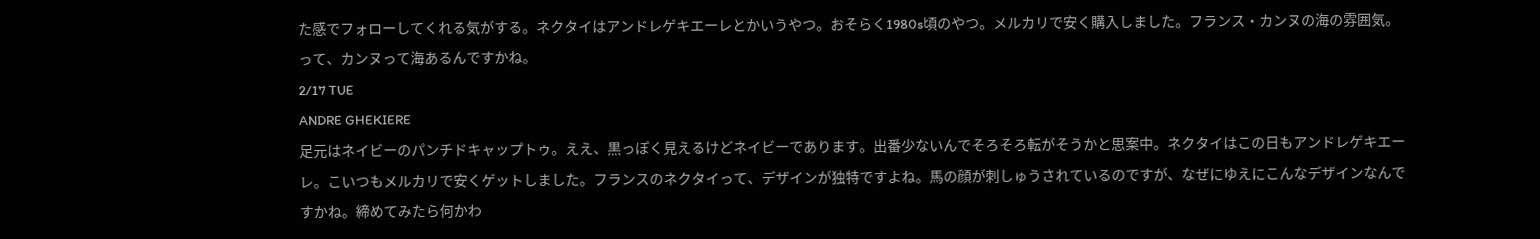た感でフォローしてくれる気がする。ネクタイはアンドレゲキエーレとかいうやつ。おそらく1980s頃のやつ。メルカリで安く購入しました。フランス・カンヌの海の雰囲気。って、カンヌって海あるんですかね。
2/17 TUE
ANDRE GHEKIERE
足元はネイビーのパンチドキャップトゥ。ええ、黒っぽく見えるけどネイビーであります。出番少ないんでそろそろ転がそうかと思案中。ネクタイはこの日もアンドレゲキエーレ。こいつもメルカリで安くゲットしました。フランスのネクタイって、デザインが独特ですよね。馬の顔が刺しゅうされているのですが、なぜにゆえにこんなデザインなんですかね。締めてみたら何かわ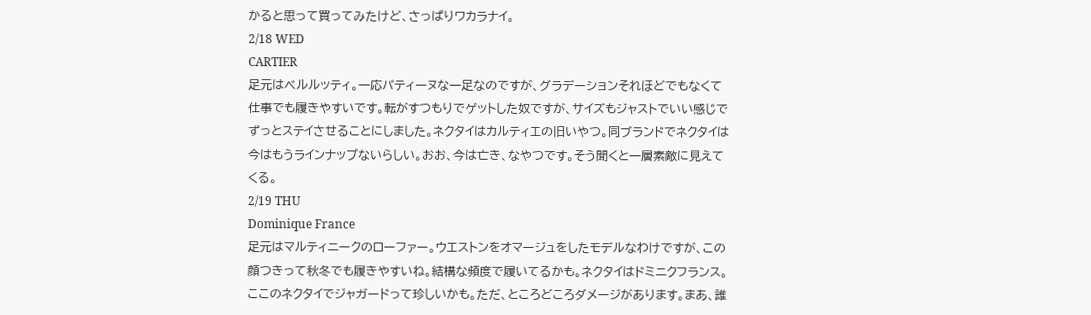かると思って買ってみたけど、さっぱりワカラナイ。
2/18 WED
CARTIER
足元はベルルッティ。一応パティーヌな一足なのですが、グラデーションそれほどでもなくて仕事でも履きやすいです。転がすつもりでゲットした奴ですが、サイズもジャストでいい感じでずっとステイさせることにしました。ネクタイはカルティエの旧いやつ。同ブランドでネクタイは今はもうラインナップないらしい。おお、今は亡き、なやつです。そう聞くと一層素敵に見えてくる。
2/19 THU
Dominique France
足元はマルティニークのローファー。ウエストンをオマージュをしたモデルなわけですが、この顔つきって秋冬でも履きやすいね。結構な頻度で履いてるかも。ネクタイはドミニクフランス。ここのネクタイでジャガードって珍しいかも。ただ、ところどころダメージがあります。まあ、誰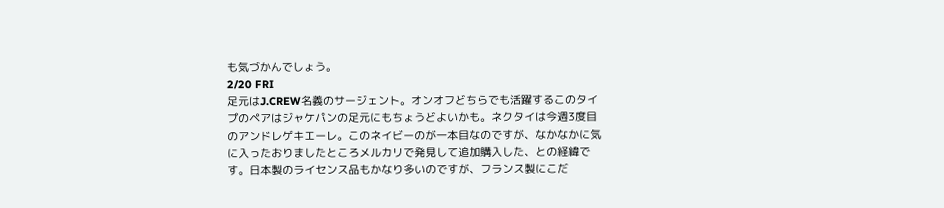も気づかんでしょう。
2/20 FRI
足元はJ.CREW名義のサージェント。オンオフどちらでも活躍するこのタイプのペアはジャケパンの足元にもちょうどよいかも。ネクタイは今週3度目のアンドレゲキエーレ。このネイビーのが一本目なのですが、なかなかに気に入ったおりましたところメルカリで発見して追加購入した、との経緯です。日本製のライセンス品もかなり多いのですが、フランス製にこだ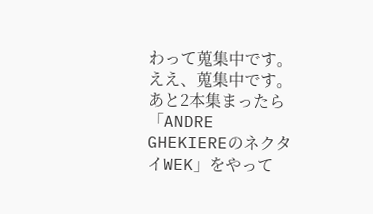わって蒐集中です。ええ、蒐集中です。あと2本集まったら「ANDRE GHEKIEREのネクタイWEK」をやって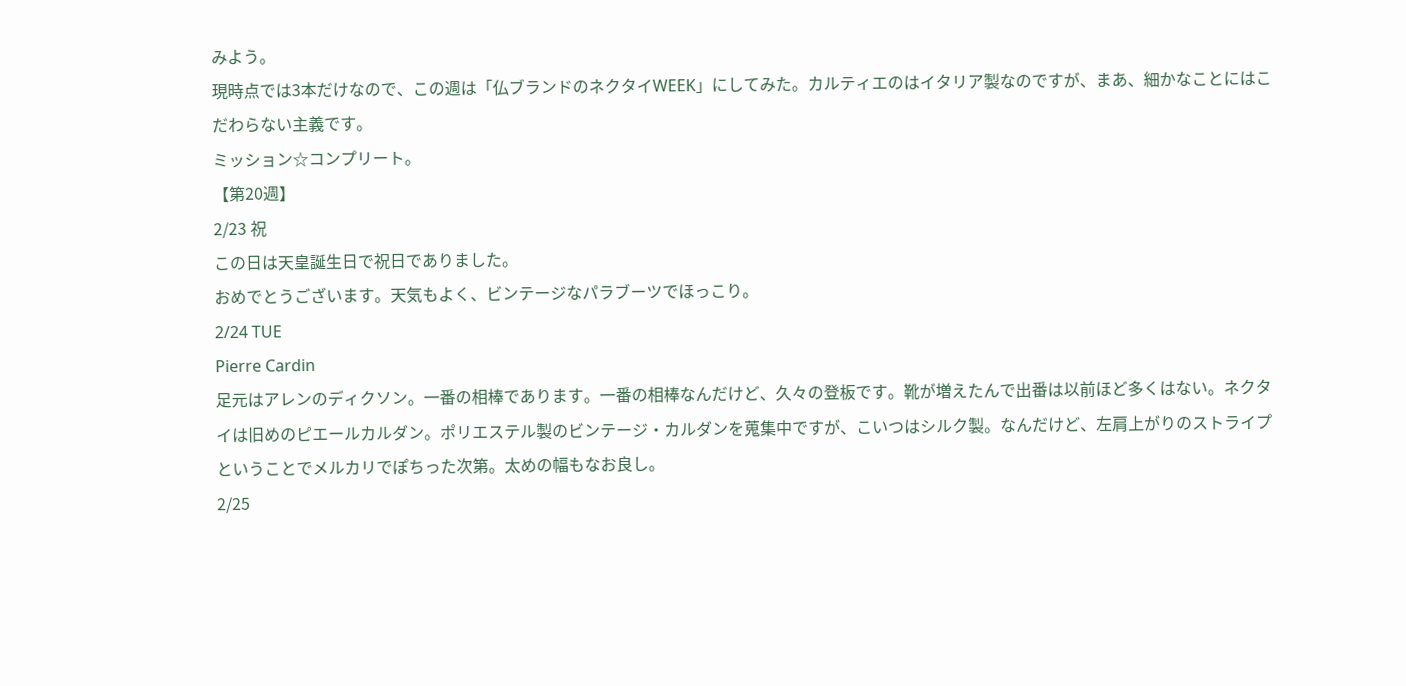みよう。
現時点では3本だけなので、この週は「仏ブランドのネクタイWEEK」にしてみた。カルティエのはイタリア製なのですが、まあ、細かなことにはこだわらない主義です。
ミッション☆コンプリート。
【第20週】
2/23 祝
この日は天皇誕生日で祝日でありました。
おめでとうございます。天気もよく、ビンテージなパラブーツでほっこり。
2/24 TUE
Pierre Cardin
足元はアレンのディクソン。一番の相棒であります。一番の相棒なんだけど、久々の登板です。靴が増えたんで出番は以前ほど多くはない。ネクタイは旧めのピエールカルダン。ポリエステル製のビンテージ・カルダンを蒐集中ですが、こいつはシルク製。なんだけど、左肩上がりのストライプということでメルカリでぽちった次第。太めの幅もなお良し。
2/25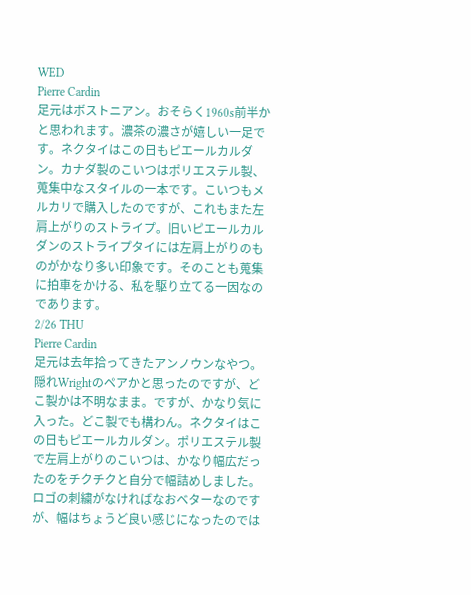WED
Pierre Cardin
足元はボストニアン。おそらく1960s前半かと思われます。濃茶の濃さが嬉しい一足です。ネクタイはこの日もピエールカルダン。カナダ製のこいつはポリエステル製、蒐集中なスタイルの一本です。こいつもメルカリで購入したのですが、これもまた左肩上がりのストライプ。旧いピエールカルダンのストライプタイには左肩上がりのものがかなり多い印象です。そのことも蒐集に拍車をかける、私を駆り立てる一因なのであります。
2/26 THU
Pierre Cardin
足元は去年拾ってきたアンノウンなやつ。隠れWrightのペアかと思ったのですが、どこ製かは不明なまま。ですが、かなり気に入った。どこ製でも構わん。ネクタイはこの日もピエールカルダン。ポリエステル製で左肩上がりのこいつは、かなり幅広だったのをチクチクと自分で幅詰めしました。
ロゴの刺繍がなければなおベターなのですが、幅はちょうど良い感じになったのでは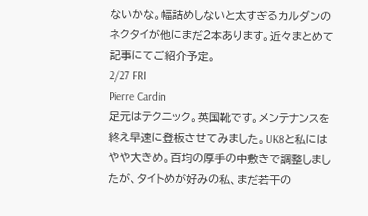ないかな。幅詰めしないと太すぎるカルダンのネクタイが他にまだ2本あります。近々まとめて記事にてご紹介予定。
2/27 FRI
Pierre Cardin
足元はテクニック。英国靴です。メンテナンスを終え早速に登板させてみました。UK8と私にはやや大きめ。百均の厚手の中敷きで調整しましたが、タイトめが好みの私、まだ若干の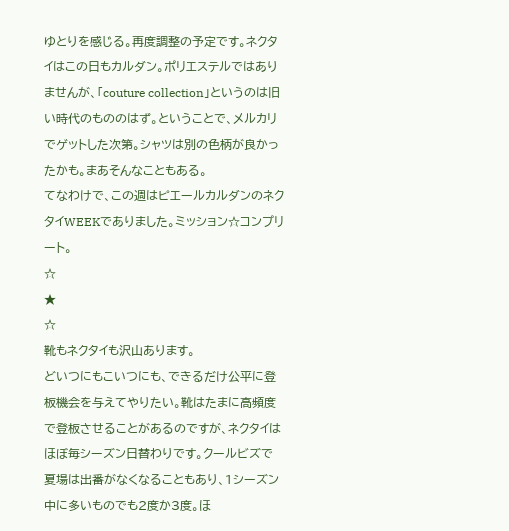ゆとりを感じる。再度調整の予定です。ネクタイはこの日もカルダン。ポリエステルではありませんが、「couture collection」というのは旧い時代のもののはず。ということで、メルカリでゲットした次第。シャツは別の色柄が良かったかも。まあそんなこともある。
てなわけで、この週はピエールカルダンのネクタイWEEKでありました。ミッション☆コンプリート。
☆
★
☆
靴もネクタイも沢山あります。
どいつにもこいつにも、できるだけ公平に登板機会を与えてやりたい。靴はたまに高頻度で登板させることがあるのですが、ネクタイはほぼ毎シーズン日替わりです。クールビズで夏場は出番がなくなることもあり、1シーズン中に多いものでも2度か3度。ほ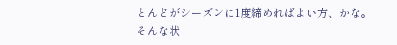とんどがシーズンに1度締めればよい方、かな。
そんな状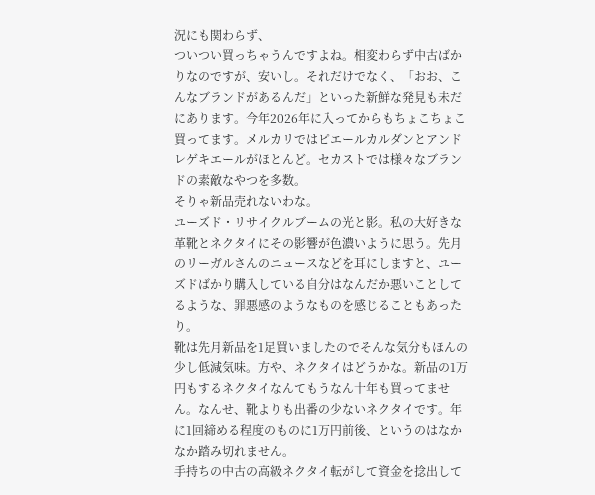況にも関わらず、
ついつい買っちゃうんですよね。相変わらず中古ばかりなのですが、安いし。それだけでなく、「おお、こんなブランドがあるんだ」といった新鮮な発見も未だにあります。今年2026年に入ってからもちょこちょこ買ってます。メルカリではピエールカルダンとアンドレゲキエールがほとんど。セカストでは様々なブランドの素敵なやつを多数。
そりゃ新品売れないわな。
ユーズド・リサイクルブームの光と影。私の大好きな革靴とネクタイにその影響が色濃いように思う。先月のリーガルさんのニュースなどを耳にしますと、ユーズドばかり購入している自分はなんだか悪いことしてるような、罪悪感のようなものを感じることもあったり。
靴は先月新品を1足買いましたのでそんな気分もほんの少し低減気味。方や、ネクタイはどうかな。新品の1万円もするネクタイなんてもうなん十年も買ってません。なんせ、靴よりも出番の少ないネクタイです。年に1回締める程度のものに1万円前後、というのはなかなか踏み切れません。
手持ちの中古の高級ネクタイ転がして資金を捻出して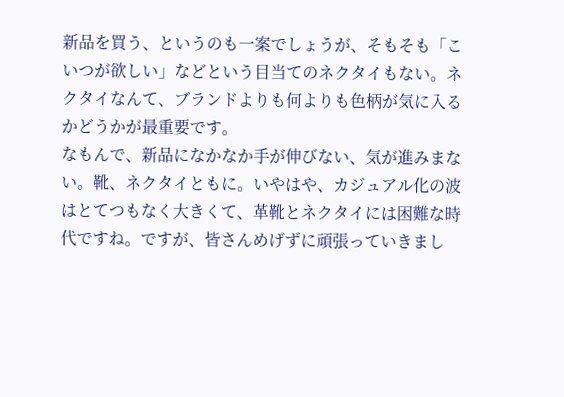新品を買う、というのも一案でしょうが、そもそも「こいつが欲しい」などという目当てのネクタイもない。ネクタイなんて、ブランドよりも何よりも色柄が気に入るかどうかが最重要です。
なもんで、新品になかなか手が伸びない、気が進みまない。靴、ネクタイともに。いやはや、カジュアル化の波はとてつもなく大きくて、革靴とネクタイには困難な時代ですね。ですが、皆さんめげずに頑張っていきまし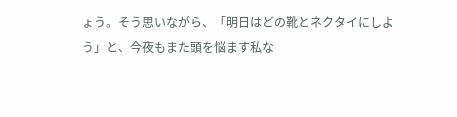ょう。そう思いながら、「明日はどの靴とネクタイにしよう」と、今夜もまた頭を悩ます私な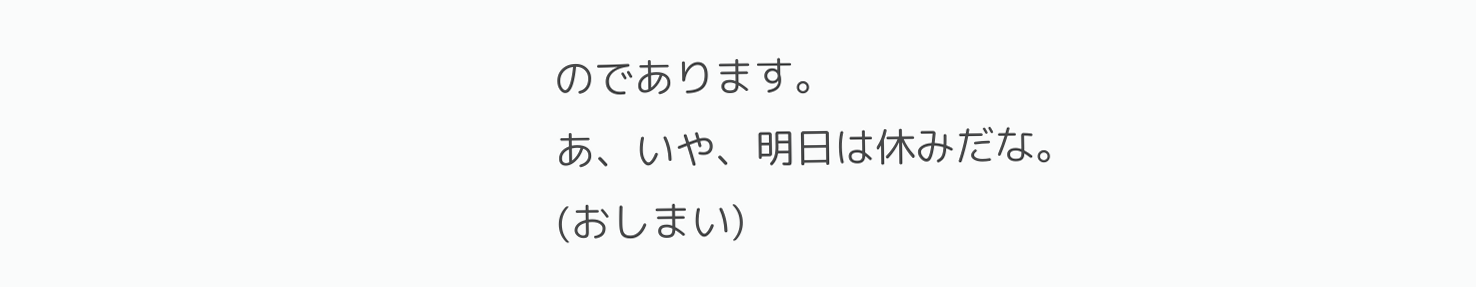のであります。
あ、いや、明日は休みだな。
(おしまい)